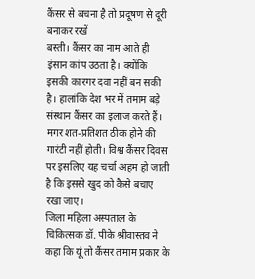कैंसर से बचना है तो प्रदूषण से दूरी बनाकर रखें
बस्ती। कैंसर का नाम आते ही इंसान कांप उठता है। क्योंकि इसकी कारगर दवा नहीं बन सकी है। हालांकि देश भर में तमाम बड़े संस्थान कैंसर का इलाज करते हैं। मगर शत-प्रतिशत ठीक होने की गारंटी नहीं होती। विश्व कैंसर दिवस पर इसलिए यह चर्चा अहम हो जाती है कि इससे खुद को कैसे बचाए रखा जाए।
जिला महिला अस्पताल के चिकित्सक डॉ. पीके श्रीवास्तव ने कहा कि यूं तो कैंसर तमाम प्रकार के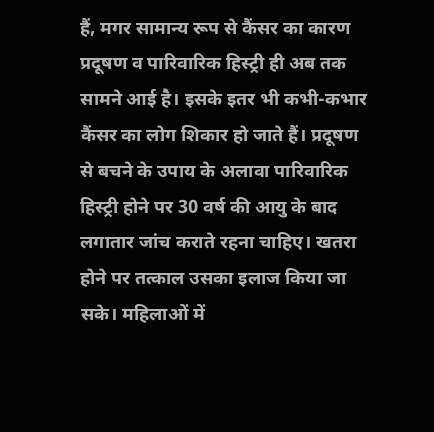हैं, मगर सामान्य रूप से कैंसर का कारण प्रदूषण व पारिवारिक हिस्ट्री ही अब तक सामने आई है। इसके इतर भी कभी-कभार कैंसर का लोग शिकार हो जाते हैं। प्रदूषण से बचने के उपाय के अलावा पारिवारिक हिस्ट्री होने पर 30 वर्ष की आयु के बाद लगातार जांच कराते रहना चाहिए। खतरा होने पर तत्काल उसका इलाज किया जा सके। महिलाओं में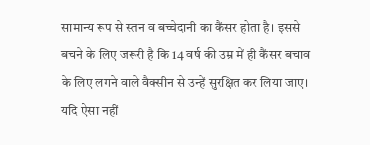सामान्य रूप से स्तन व बच्चेदानी का कैंसर होता है। इससे बचने के लिए जरूरी है कि 14 वर्ष की उम्र में ही कैंसर बचाव के लिए लगने वाले वैक्सीन से उन्हें सुरक्षित कर लिया जाए। यदि ऐसा नहीं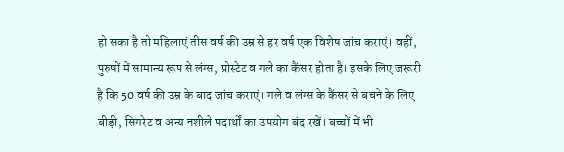हो सका है तो महिलाएं तीस वर्ष की उम्र से हर वर्ष एक विशेष जांच कराएं। वहीं, पुरुषों में सामान्य रूप से लंग्स, प्रोस्टेट व गले का कैंसर होता है। इसके लिए जरूरी है कि 50 वर्ष की उम्र के बाद जांच कराएं। गले व लंग्स के कैंसर से बचने के लिए बीड़ी, सिगरेट व अन्य नशीले पदार्थों का उपयोग बंद रखें। बच्चों में भी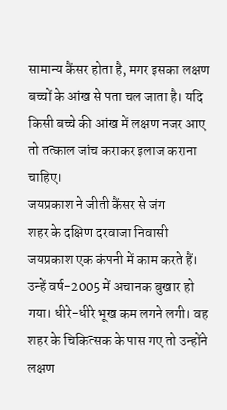सामान्य कैंसर होता है, मगर इसका लक्षण बच्चों के आंख से पता चल जाता है। यदि किसी बच्चे की आंख में लक्षण नजर आए तो तत्काल जांच कराकर इलाज कराना चाहिए।
जयप्रकाश ने जीती कैंसर से जंग
शहर के दक्षिण दरवाजा निवासी जयप्रकाश एक कंपनी में काम करते हैं। उन्हें वर्ष-2005 में अचानक बुखार हो गया। धीरे-धीरे भूख कम लगने लगी। वह शहर के चिकित्सक के पास गए तो उन्होंने लक्षण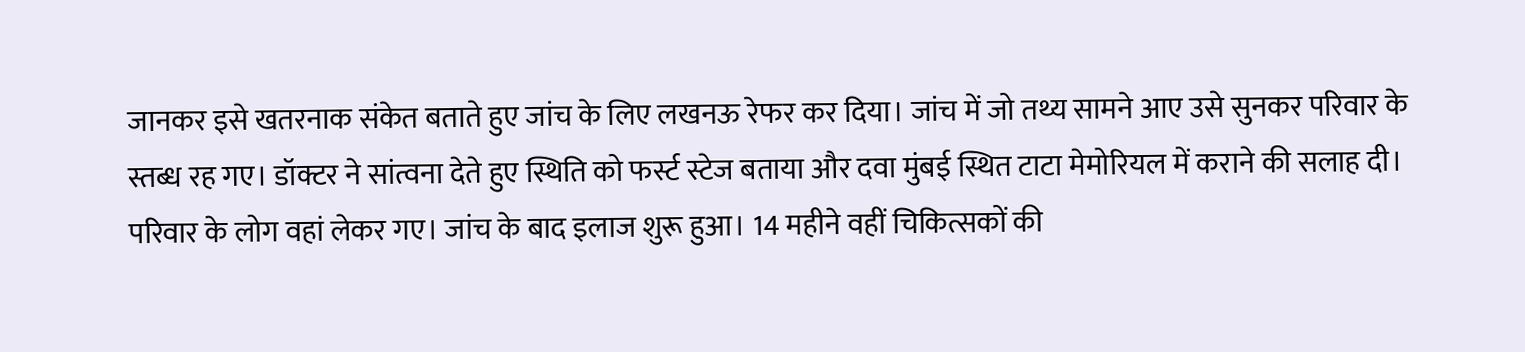जानकर इसे खतरनाक संकेत बताते हुए जांच के लिए लखनऊ रेफर कर दिया। जांच में जो तथ्य सामने आए उसे सुनकर परिवार के स्तब्ध रह गए। डॉक्टर ने सांत्वना देते हुए स्थिति को फर्स्ट स्टेज बताया और दवा मुंबई स्थित टाटा मेमोरियल में कराने की सलाह दी। परिवार के लोग वहां लेकर गए। जांच के बाद इलाज शुरू हुआ। 14 महीने वहीं चिकित्सकों की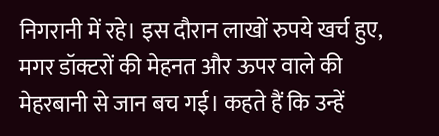निगरानी में रहे। इस दौरान लाखों रुपये खर्च हुए, मगर डॉक्टरों की मेहनत और ऊपर वाले की मेहरबानी से जान बच गई। कहते हैं कि उन्हें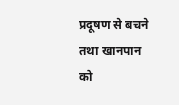प्रदूषण से बचने तथा खानपान को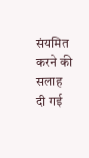संयमित करने की सलाह दी गई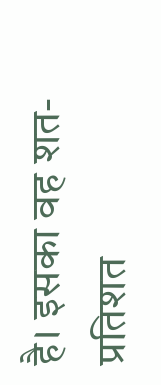है। इसका वह शत-प्रतिशत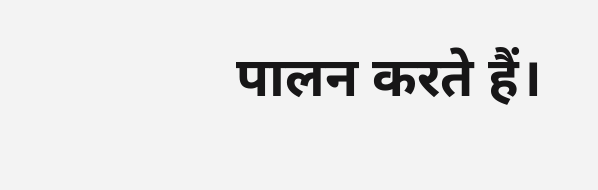पालन करते हैं।